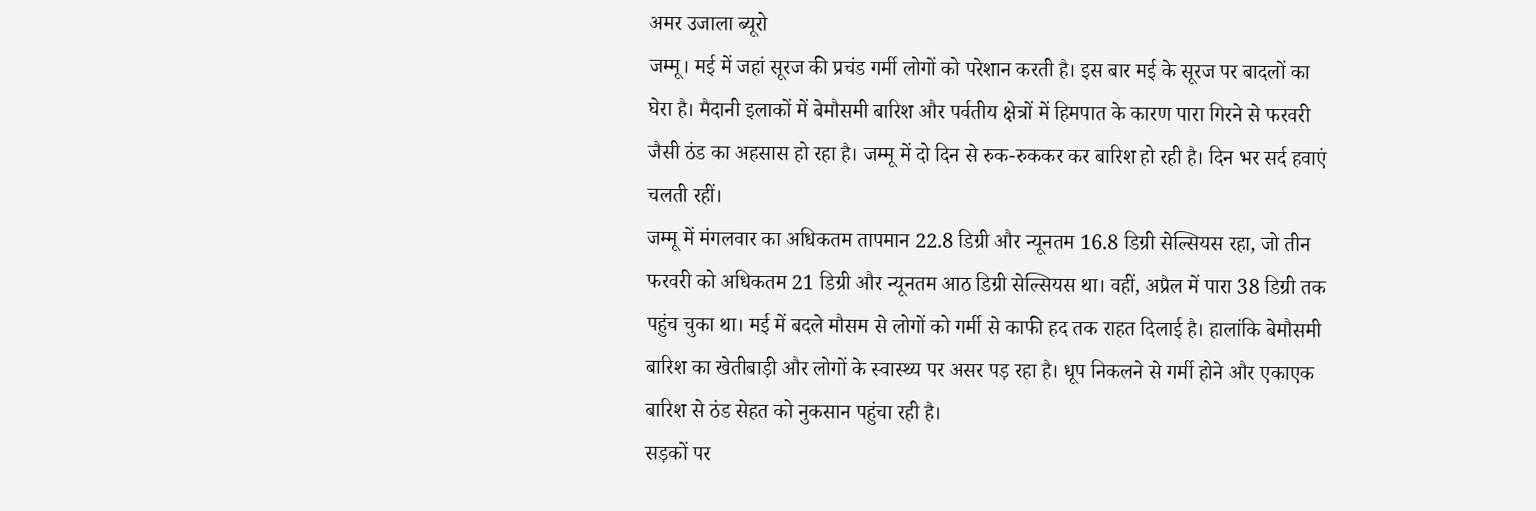अमर उजाला ब्यूरो
जम्मू। मई में जहां सूरज की प्रचंड गर्मी लोगों को परेशान करती है। इस बार मई के सूरज पर बादलों का घेरा है। मैदानी इलाकों में बेमौसमी बारिश और पर्वतीय क्षेत्रों में हिमपात के कारण पारा गिरने से फरवरी जैसी ठंड का अहसास हो रहा है। जम्मू में दो दिन से रुक-रुककर कर बारिश हो रही है। दिन भर सर्द हवाएं चलती रहीं।
जम्मू में मंगलवार का अधिकतम तापमान 22.8 डिग्री और न्यूनतम 16.8 डिग्री सेल्सियस रहा, जो तीन फरवरी को अधिकतम 21 डिग्री और न्यूनतम आठ डिग्री सेल्सियस था। वहीं, अप्रैल में पारा 38 डिग्री तक पहुंच चुका था। मई में बदले मौसम से लोगों को गर्मी से काफी हद तक राहत दिलाई है। हालांकि बेमौसमी बारिश का खेतीबाड़ी और लोगों के स्वास्थ्य पर असर पड़ रहा है। धूप निकलने से गर्मी होने और एकाएक बारिश से ठंड सेहत को नुकसान पहुंचा रही है।
सड़कों पर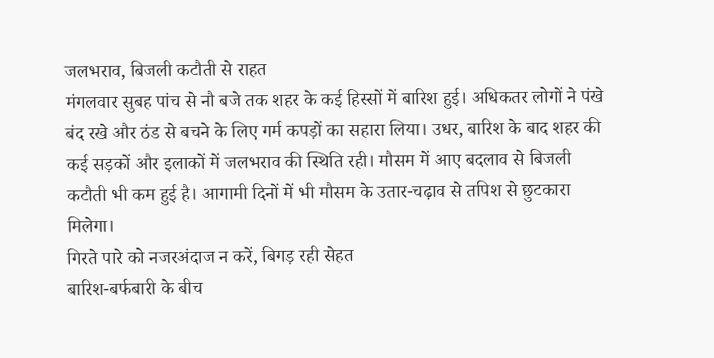जलभराव, बिजली कटौती से राहत
मंगलवार सुबह पांच से नौ बजे तक शहर के कई हिस्सों में बारिश हुई। अधिकतर लोगों ने पंखे बंद रखे और ठंड से बचने के लिए गर्म कपड़ों का सहारा लिया। उधर, बारिश के बाद शहर की कई सड़कों और इलाकों में जलभराव की स्थिति रही। मौसम में आए बदलाव से बिजली कटौती भी कम हुई है। आगामी दिनों में भी मौसम के उतार-चढ़ाव से तपिश से छुटकारा मिलेगा।
गिरते पारे को नजरअंदाज न करें, बिगड़ रही सेहत
बारिश-बर्फबारी के बीच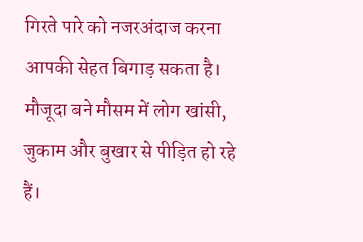गिरते पारे को नजरअंदाज करना आपकी सेहत बिगाड़ सकता है। मौजूदा बने मौसम में लोग खांसी, जुकाम और बुखार से पीड़ित हो रहे हैं।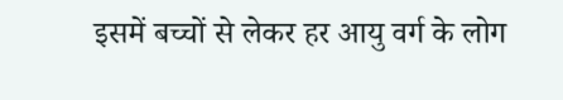इसमें बच्चों से लेकर हर आयु वर्ग के लोग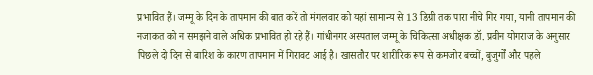प्रभावित हैं। जम्मू के दिन के तापमान की बात करें तो मंगलवार को यहां सामान्य से 13 डिग्री तक पारा नीचे गिर गया, यानी तापमान की नजाकत को न समझने वाले अधिक प्रभावित हो रहे हैं। गांधीनगर अस्पताल जम्मू के चिकित्सा अधीक्षक डॉ. प्रवीन योगराज के अनुसार पिछले दो दिन से बारिश के कारण तापमान में गिरावट आई है। खासतौर पर शारीरिक रूप से कमजोर बच्चों, बुजुर्गों और पहले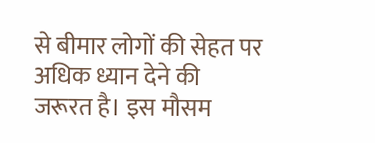से बीमार लोगों की सेहत पर अधिक ध्यान देने की जरूरत है। इस मौसम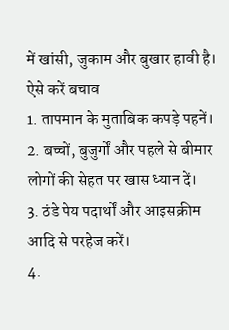में खांसी, जुकाम और बुखार हावी है।
ऐसे करें बचाव
1. तापमान के मुताबिक कपड़े पहनें।
2. बच्चों, बुजुर्गों और पहले से बीमार लोगों की सेहत पर खास ध्यान दें।
3. ठंडे पेय पदार्थों और आइसक्रीम आदि से परहेज करें।
4.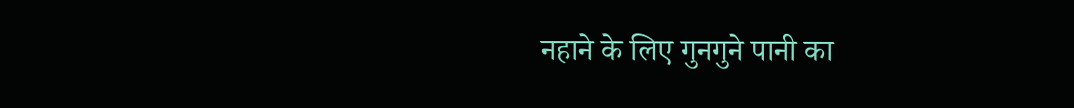नहाने के लिए गुनगुने पानी का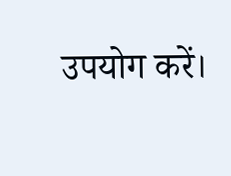उपयोग करें।